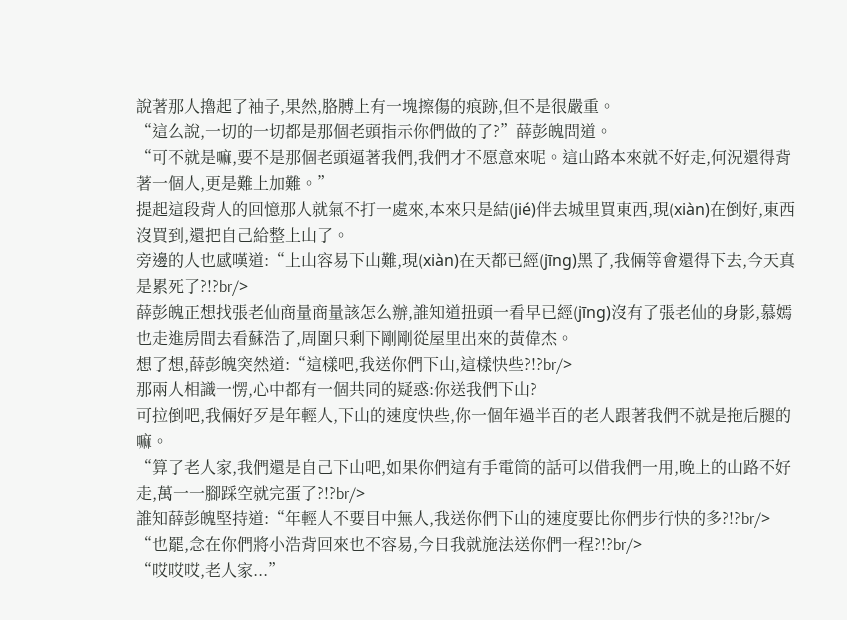說著那人擼起了袖子,果然,胳膊上有一塊擦傷的痕跡,但不是很嚴重。
“這么說,一切的一切都是那個老頭指示你們做的了?”薛彭魄問道。
“可不就是嘛,要不是那個老頭逼著我們,我們才不愿意來呢。這山路本來就不好走,何況還得背著一個人,更是難上加難。”
提起這段背人的回憶那人就氣不打一處來,本來只是結(jié)伴去城里買東西,現(xiàn)在倒好,東西沒買到,還把自己給整上山了。
旁邊的人也感嘆道:“上山容易下山難,現(xiàn)在天都已經(jīng)黑了,我倆等會還得下去,今天真是累死了?!?br/>
薛彭魄正想找張老仙商量商量該怎么辦,誰知道扭頭一看早已經(jīng)沒有了張老仙的身影,慕嫣也走進房間去看蘇浩了,周圍只剩下剛剛從屋里出來的黃偉杰。
想了想,薛彭魄突然道:“這樣吧,我送你們下山,這樣快些?!?br/>
那兩人相識一愣,心中都有一個共同的疑惑:你送我們下山?
可拉倒吧,我倆好歹是年輕人,下山的速度快些,你一個年過半百的老人跟著我們不就是拖后腿的嘛。
“算了老人家,我們還是自己下山吧,如果你們這有手電筒的話可以借我們一用,晚上的山路不好走,萬一一腳踩空就完蛋了?!?br/>
誰知薛彭魄堅持道:“年輕人不要目中無人,我送你們下山的速度要比你們步行快的多?!?br/>
“也罷,念在你們將小浩背回來也不容易,今日我就施法送你們一程?!?br/>
“哎哎哎,老人家...”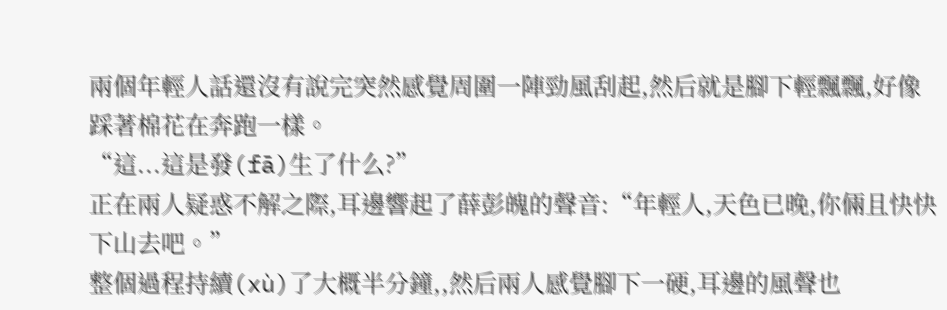兩個年輕人話還沒有說完突然感覺周圍一陣勁風刮起,然后就是腳下輕飄飄,好像踩著棉花在奔跑一樣。
“這...這是發(fā)生了什么?”
正在兩人疑惑不解之際,耳邊響起了薛彭魄的聲音:“年輕人,天色已晚,你倆且快快下山去吧。”
整個過程持續(xù)了大概半分鐘,,然后兩人感覺腳下一硬,耳邊的風聲也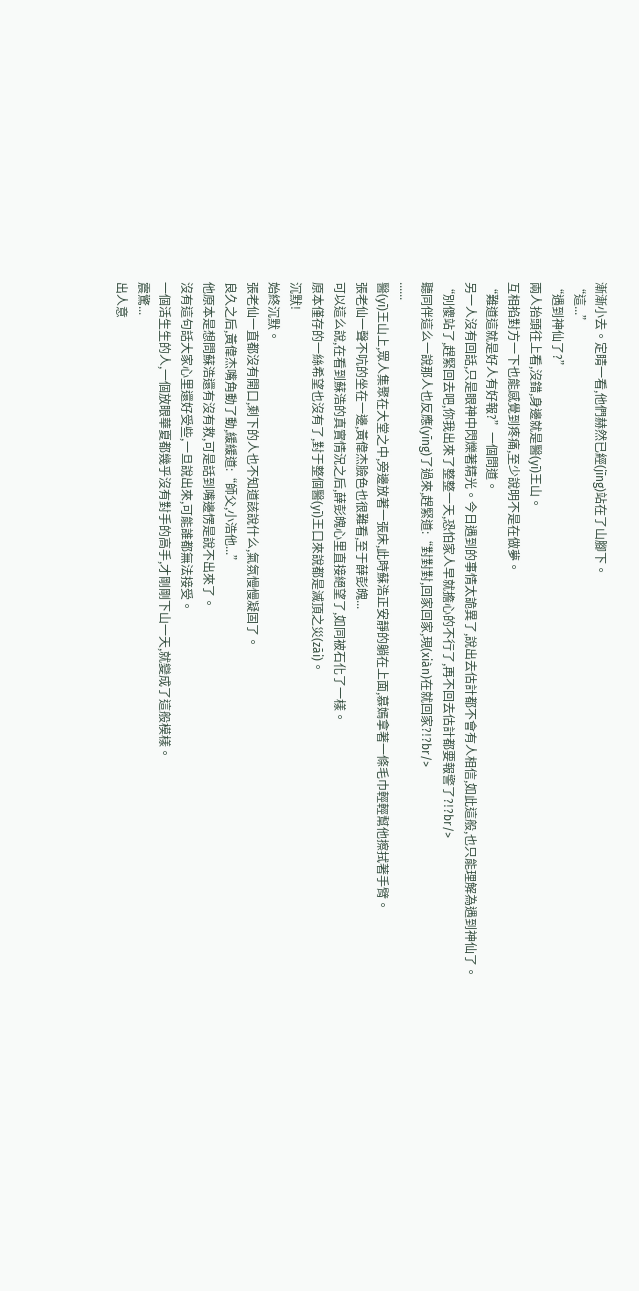漸漸小去。定睛一看,他們赫然已經(jīng)站在了山腳下。
“這...”
“遇到神仙了?”
兩人抬頭往上看,沒錯,身邊就是醫(yī)王山。
互相掐對方一下也能感覺到疼痛,至少說明不是在做夢。
“難道這就是好人有好報?”一個問道。
另一人沒有回話,只是眼神中閃爍著精光。今日遇到的事情太詭異了,說出去估計都不會有人相信,如此這般,也只能理解為遇到神仙了。
“別傻站了,趕緊回去吧,你我出來了整整一天,恐怕家人早就擔心的不行了,再不回去估計都要報警了?!?br/>
聽同伴這么一說那人也反應(yīng)了過來,趕緊道:“對對對,回家回家,現(xiàn)在就回家?!?br/>
......
醫(yī)王山上,眾人集聚在大堂之中,旁邊放著一張床,此時蘇浩正安靜的躺在上面,慕嫣拿著一條毛巾輕輕幫他擦拭著手臂。
張老仙一聲不吭的坐在一邊,黃偉杰臉色也很難看,至于薛彭魄...
可以這么說,在看到蘇浩的真實情況之后,薛彭魄心里直接絕望了,如同被石化了一樣。
原本僅存的一絲希望也沒有了,對于整個醫(yī)王口來說都是滅頂之災(zāi)。
沉默!
始終沉默。
張老仙一直都沒有開口,剩下的人也不知道該說什么,氣氛慢慢凝固了。
良久之后,黃偉杰嘴角動了動,緩緩道:“師父,小浩他...”
他原本是想問蘇浩還有沒有救,可是話到嘴邊愣是說不出來了。
沒有這句話大家心里還好受些,一旦說出來,可能誰都無法接受。
一個活生生的人,一個放眼華夏都幾乎沒有對手的高手,才剛剛下山一天,就變成了這般模樣。
震驚...
出人意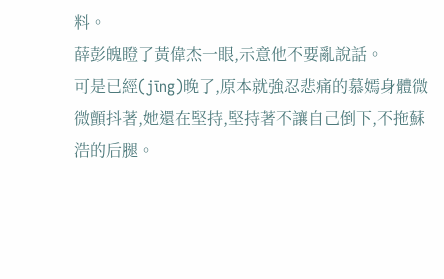料。
薛彭魄瞪了黃偉杰一眼,示意他不要亂說話。
可是已經(jīng)晚了,原本就強忍悲痛的慕嫣身體微微顫抖著,她還在堅持,堅持著不讓自己倒下,不拖蘇浩的后腿。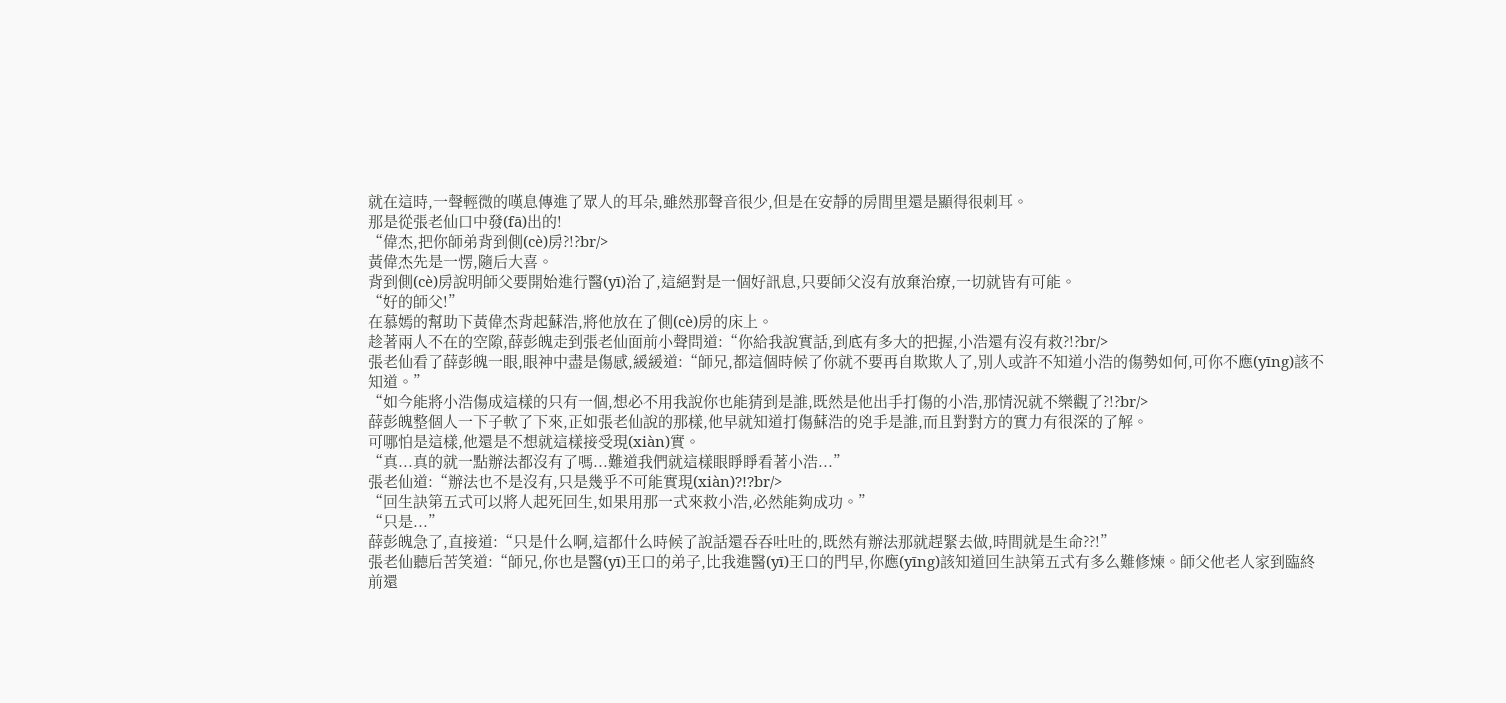就在這時,一聲輕微的嘆息傳進了眾人的耳朵,雖然那聲音很少,但是在安靜的房間里還是顯得很刺耳。
那是從張老仙口中發(fā)出的!
“偉杰,把你師弟背到側(cè)房?!?br/>
黃偉杰先是一愣,隨后大喜。
背到側(cè)房說明師父要開始進行醫(yī)治了,這絕對是一個好訊息,只要師父沒有放棄治療,一切就皆有可能。
“好的師父!”
在慕嫣的幫助下黃偉杰背起蘇浩,將他放在了側(cè)房的床上。
趁著兩人不在的空隙,薛彭魄走到張老仙面前小聲問道:“你給我說實話,到底有多大的把握,小浩還有沒有救?!?br/>
張老仙看了薛彭魄一眼,眼神中盡是傷感,緩緩道:“師兄,都這個時候了你就不要再自欺欺人了,別人或許不知道小浩的傷勢如何,可你不應(yīng)該不知道。”
“如今能將小浩傷成這樣的只有一個,想必不用我說你也能猜到是誰,既然是他出手打傷的小浩,那情況就不樂觀了?!?br/>
薛彭魄整個人一下子軟了下來,正如張老仙說的那樣,他早就知道打傷蘇浩的兇手是誰,而且對對方的實力有很深的了解。
可哪怕是這樣,他還是不想就這樣接受現(xiàn)實。
“真...真的就一點辦法都沒有了嗎...難道我們就這樣眼睜睜看著小浩...”
張老仙道:“辦法也不是沒有,只是幾乎不可能實現(xiàn)?!?br/>
“回生訣第五式可以將人起死回生,如果用那一式來救小浩,必然能夠成功。”
“只是...”
薛彭魄急了,直接道:“只是什么啊,這都什么時候了說話還吞吞吐吐的,既然有辦法那就趕緊去做,時間就是生命??!”
張老仙聽后苦笑道:“師兄,你也是醫(yī)王口的弟子,比我進醫(yī)王口的門早,你應(yīng)該知道回生訣第五式有多么難修煉。師父他老人家到臨終前還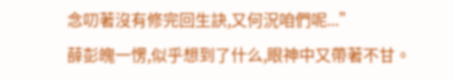念叨著沒有修完回生訣,又何況咱們呢...”
薛彭魄一愣,似乎想到了什么,眼神中又帶著不甘。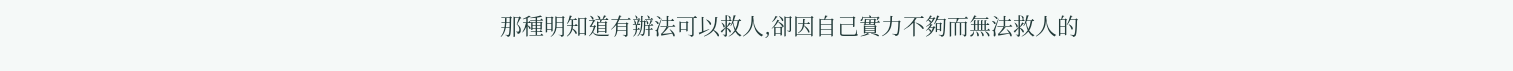那種明知道有辦法可以救人,卻因自己實力不夠而無法救人的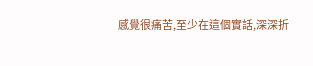感覺很痛苦,至少在這個實話,深深折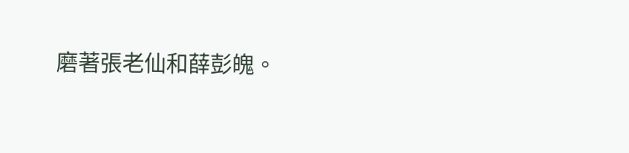磨著張老仙和薛彭魄。